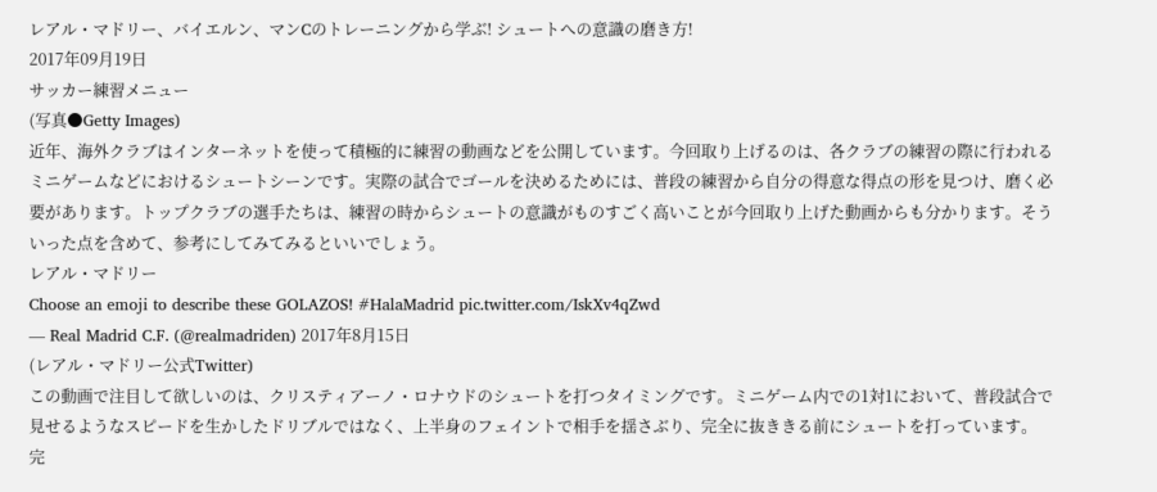レアル・マドリー、バイエルン、マンCのトレーニングから学ぶ! シュートへの意識の磨き方!
2017年09月19日
サッカー練習メニュー
(写真●Getty Images)
近年、海外クラブはインターネットを使って積極的に練習の動画などを公開しています。今回取り上げるのは、各クラブの練習の際に行われるミニゲームなどにおけるシュートシーンです。実際の試合でゴールを決めるためには、普段の練習から自分の得意な得点の形を見つけ、磨く必要があります。トップクラブの選手たちは、練習の時からシュートの意識がものすごく高いことが今回取り上げた動画からも分かります。そういった点を含めて、参考にしてみてみるといいでしょう。
レアル・マドリー
Choose an emoji to describe these GOLAZOS! #HalaMadrid pic.twitter.com/IskXv4qZwd
— Real Madrid C.F. (@realmadriden) 2017年8月15日
(レアル・マドリー公式Twitter)
この動画で注目して欲しいのは、クリスティアーノ・ロナウドのシュートを打つタイミングです。ミニゲーム内での1対1において、普段試合で見せるようなスピードを生かしたドリブルではなく、上半身のフェイントで相手を揺さぶり、完全に抜ききる前にシュートを打っています。
完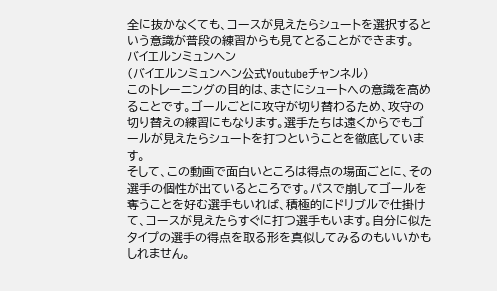全に抜かなくても、コースが見えたらシュートを選択するという意識が普段の練習からも見てとることができます。
バイエルンミュンヘン
(バイエルンミュンヘン公式Youtubeチャンネル)
このトレーニングの目的は、まさにシュートへの意識を高めることです。ゴールごとに攻守が切り替わるため、攻守の切り替えの練習にもなります。選手たちは遠くからでもゴールが見えたらシュートを打つということを徹底しています。
そして、この動画で面白いところは得点の場面ごとに、その選手の個性が出ているところです。パスで崩してゴールを奪うことを好む選手もいれば、積極的にドリブルで仕掛けて、コースが見えたらすぐに打つ選手もいます。自分に似たタイプの選手の得点を取る形を真似してみるのもいいかもしれません。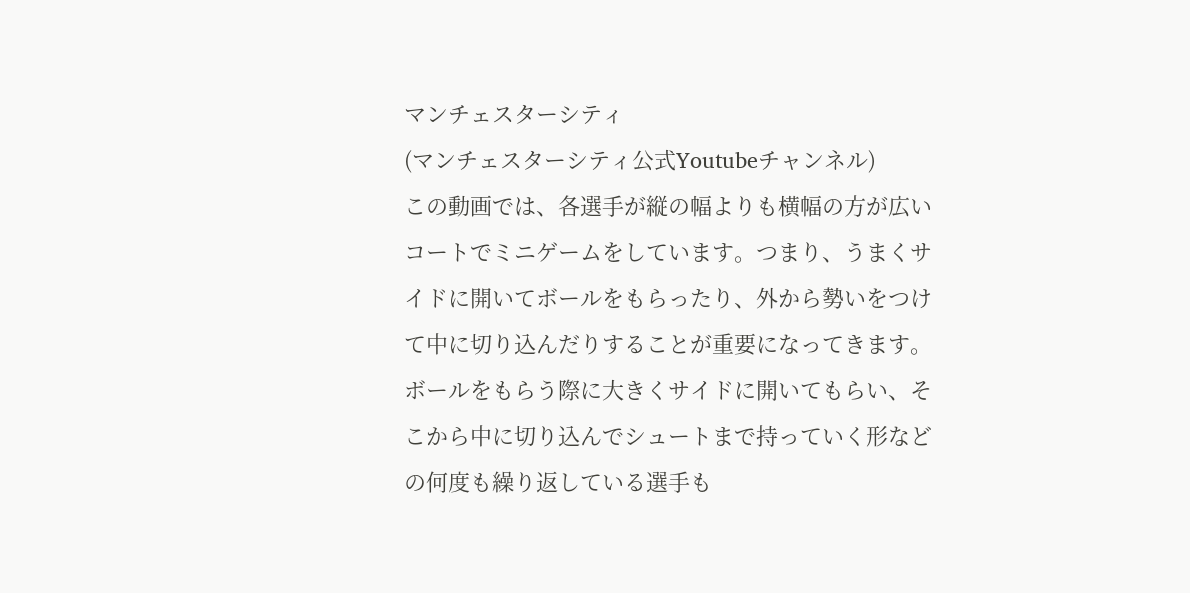マンチェスターシティ
(マンチェスターシティ公式Youtubeチャンネル)
この動画では、各選手が縦の幅よりも横幅の方が広いコートでミニゲームをしています。つまり、うまくサイドに開いてボールをもらったり、外から勢いをつけて中に切り込んだりすることが重要になってきます。
ボールをもらう際に大きくサイドに開いてもらい、そこから中に切り込んでシュートまで持っていく形などの何度も繰り返している選手も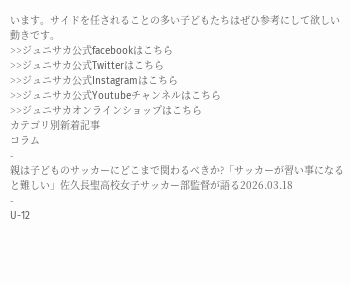います。サイドを任されることの多い子どもたちはぜひ参考にして欲しい動きです。
>>ジュニサカ公式facebookはこちら
>>ジュニサカ公式Twitterはこちら
>>ジュニサカ公式Instagramはこちら
>>ジュニサカ公式Youtubeチャンネルはこちら
>>ジュニサカオンラインショップはこちら
カテゴリ別新着記事
コラム
-
親は子どものサッカーにどこまで関わるべきか?「サッカーが習い事になると難しい」佐久長聖高校女子サッカー部監督が語る2026.03.18
-
U-12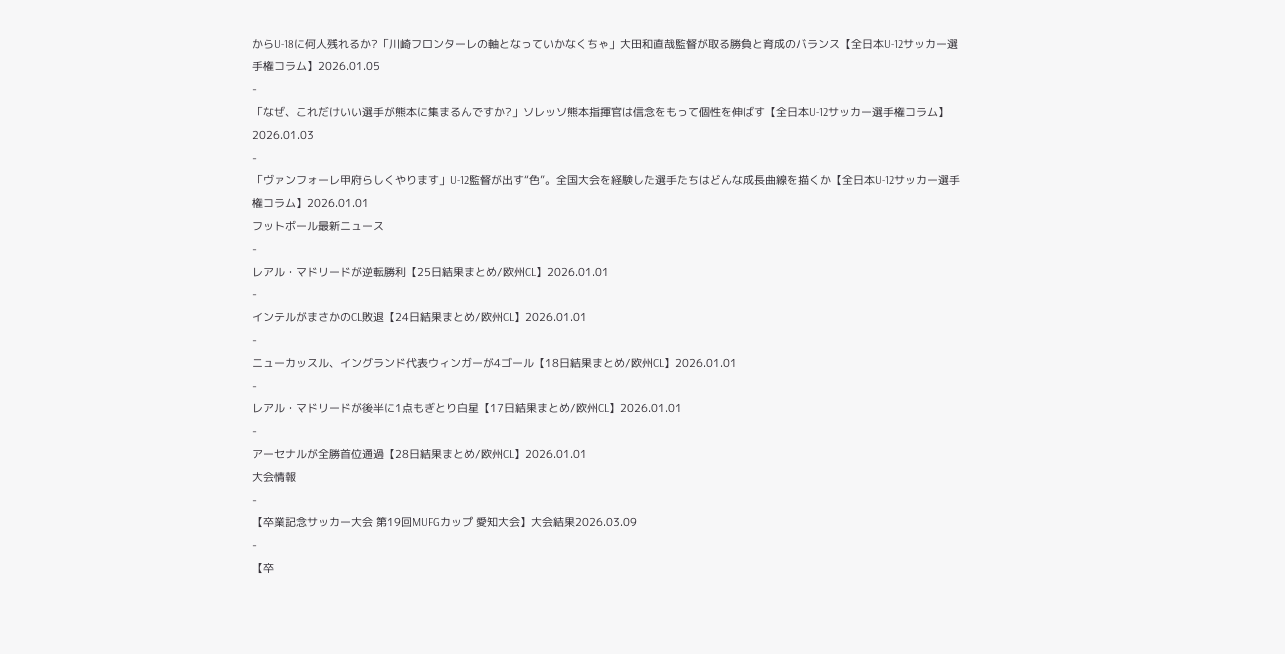からU-18に何人残れるか?「川崎フロンターレの軸となっていかなくちゃ」大田和直哉監督が取る勝負と育成のバランス【全日本U-12サッカー選手権コラム】2026.01.05
-
「なぜ、これだけいい選手が熊本に集まるんですか?」ソレッソ熊本指揮官は信念をもって個性を伸ばす【全日本U-12サッカー選手権コラム】2026.01.03
-
「ヴァンフォーレ甲府らしくやります」U-12監督が出す“色”。全国大会を経験した選手たちはどんな成長曲線を描くか【全日本U-12サッカー選手権コラム】2026.01.01
フットボール最新ニュース
-
レアル・マドリードが逆転勝利【25日結果まとめ/欧州CL】2026.01.01
-
インテルがまさかのCL敗退【24日結果まとめ/欧州CL】2026.01.01
-
ニューカッスル、イングランド代表ウィンガーが4ゴール【18日結果まとめ/欧州CL】2026.01.01
-
レアル・マドリードが後半に1点もぎとり白星【17日結果まとめ/欧州CL】2026.01.01
-
アーセナルが全勝首位通過【28日結果まとめ/欧州CL】2026.01.01
大会情報
-
【卒業記念サッカー大会 第19回MUFGカップ 愛知大会】大会結果2026.03.09
-
【卒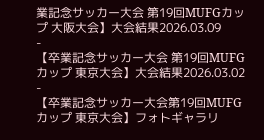業記念サッカー大会 第19回MUFGカップ 大阪大会】大会結果2026.03.09
-
【卒業記念サッカー大会 第19回MUFGカップ 東京大会】大会結果2026.03.02
-
【卒業記念サッカー大会第19回MUFGカップ 東京大会】フォトギャラリ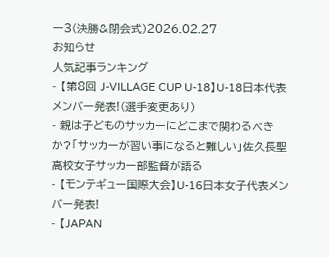ー3(決勝&閉会式)2026.02.27
お知らせ
人気記事ランキング
- 【第8回 J-VILLAGE CUP U-18】U-18日本代表メンバー発表!(選手変更あり)
- 親は子どものサッカーにどこまで関わるべきか?「サッカーが習い事になると難しい」佐久長聖高校女子サッカー部監督が語る
- 【モンテギュー国際大会】U-16日本女子代表メンバー発表!
- 【JAPAN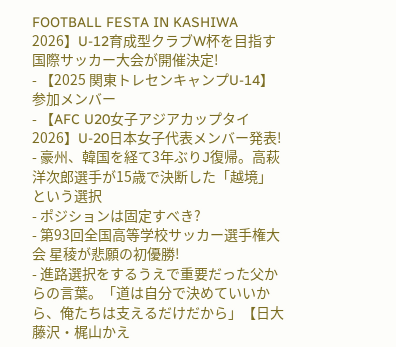FOOTBALL FESTA IN KASHIWA 2026】U-12育成型クラブW杯を目指す国際サッカー大会が開催決定!
- 【2025 関東トレセンキャンプU-14】参加メンバー
- 【AFC U20女子アジアカップタイ2026】U-20日本女子代表メンバー発表!
- 豪州、韓国を経て3年ぶりJ復帰。高萩洋次郎選手が15歳で決断した「越境」という選択
- ポジションは固定すべき?
- 第93回全国高等学校サッカー選手権大会 星稜が悲願の初優勝!
- 進路選択をするうえで重要だった父からの言葉。「道は自分で決めていいから、俺たちは支えるだけだから」【日大藤沢・梶山かえ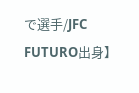で選手/JFC FUTURO出身】